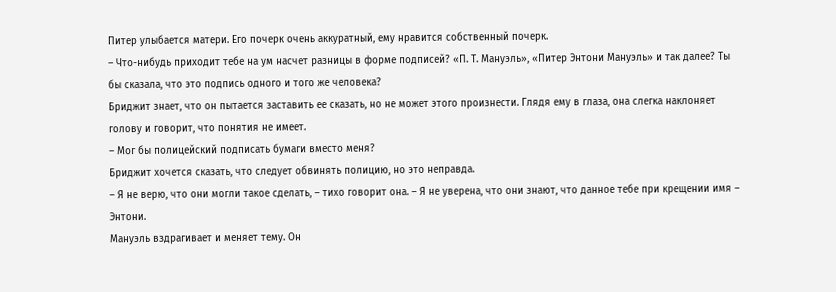Питер улыбается матери. Его почерк очень аккуратный, ему нравится собственный почерк.
– Что-нибудь приходит тебе на ум насчет разницы в форме подписей? «П. Т. Мануэль», «Питер Энтони Мануэль» и так далее? Ты бы сказала, что это подпись одного и того же человека?
Бриджит знает, что он пытается заставить ее сказать, но не может этого произнести. Глядя ему в глаза, она слегка наклоняет голову и говорит, что понятия не имеет.
– Мог бы полицейский подписать бумаги вместо меня?
Бриджит хочется сказать, что следует обвинять полицию, но это неправда.
– Я не верю, что они могли такое сделать, – тихо говорит она. – Я не уверена, что они знают, что данное тебе при крещении имя – Энтони.
Мануэль вздрагивает и меняет тему. Он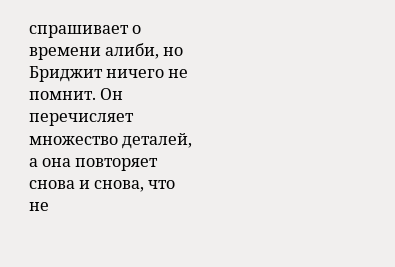спрашивает о времени алиби, но Бриджит ничего не помнит. Он перечисляет множество деталей, а она повторяет снова и снова, что не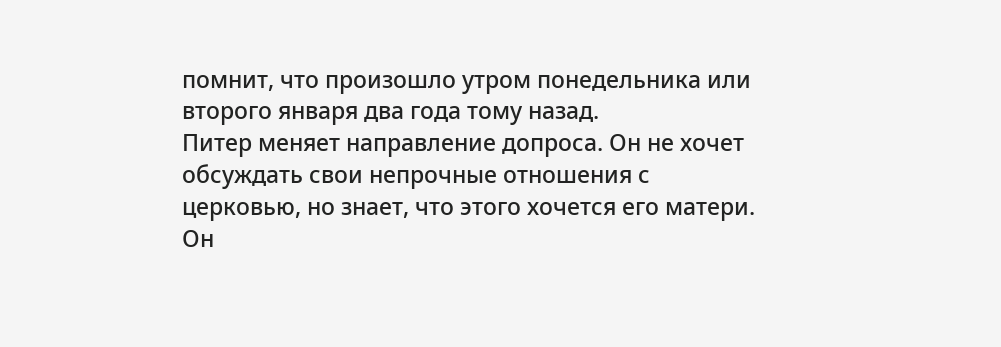помнит, что произошло утром понедельника или второго января два года тому назад.
Питер меняет направление допроса. Он не хочет обсуждать свои непрочные отношения с церковью, но знает, что этого хочется его матери. Он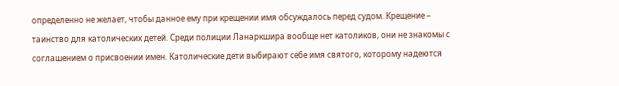определенно не желает, чтобы данное ему при крещении имя обсуждалось перед судом. Крещение – таинство для католических детей. Среди полиции Ланаркшира вообще нет католиков, они не знакомы с соглашением о присвоении имен. Католические дети выбирают себе имя святого, которому надеются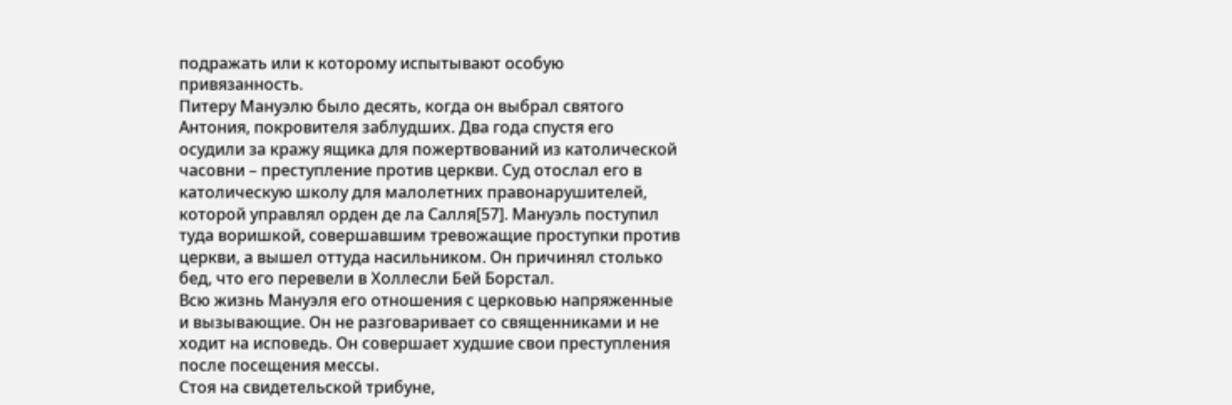подражать или к которому испытывают особую привязанность.
Питеру Мануэлю было десять, когда он выбрал святого Антония, покровителя заблудших. Два года спустя его осудили за кражу ящика для пожертвований из католической часовни – преступление против церкви. Суд отослал его в католическую школу для малолетних правонарушителей, которой управлял орден де ла Салля[57]. Мануэль поступил туда воришкой, совершавшим тревожащие проступки против церкви, а вышел оттуда насильником. Он причинял столько бед, что его перевели в Холлесли Бей Борстал.
Всю жизнь Мануэля его отношения с церковью напряженные и вызывающие. Он не разговаривает со священниками и не ходит на исповедь. Он совершает худшие свои преступления после посещения мессы.
Стоя на свидетельской трибуне,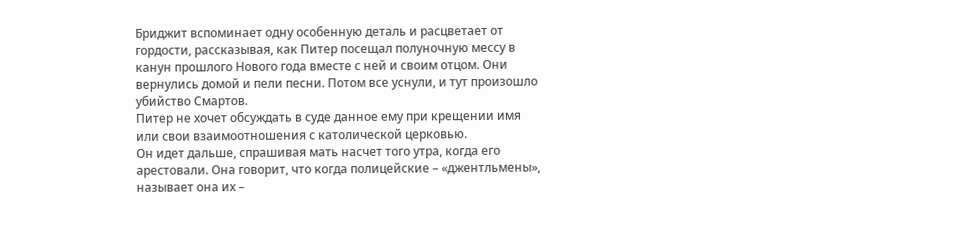Бриджит вспоминает одну особенную деталь и расцветает от гордости, рассказывая, как Питер посещал полуночную мессу в канун прошлого Нового года вместе с ней и своим отцом. Они вернулись домой и пели песни. Потом все уснули, и тут произошло убийство Смартов.
Питер не хочет обсуждать в суде данное ему при крещении имя или свои взаимоотношения с католической церковью.
Он идет дальше, спрашивая мать насчет того утра, когда его арестовали. Она говорит, что когда полицейские – «джентльмены», называет она их –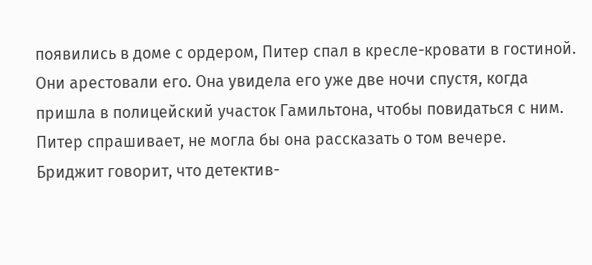появились в доме с ордером, Питер спал в кресле-кровати в гостиной. Они арестовали его. Она увидела его уже две ночи спустя, когда пришла в полицейский участок Гамильтона, чтобы повидаться с ним. Питер спрашивает, не могла бы она рассказать о том вечере.
Бриджит говорит, что детектив-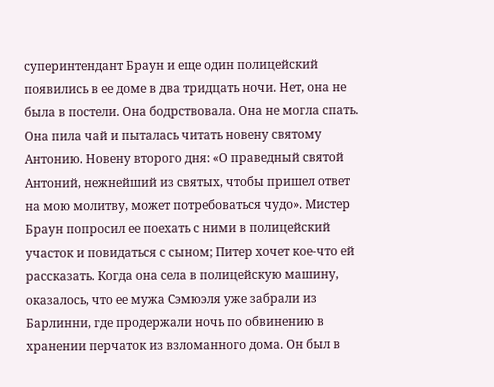суперинтендант Браун и еще один полицейский появились в ее доме в два тридцать ночи. Нет, она не была в постели. Она бодрствовала. Она не могла спать. Она пила чай и пыталась читать новену святому Антонию. Новену второго дня: «О праведный святой Антоний, нежнейший из святых, чтобы пришел ответ на мою молитву, может потребоваться чудо». Мистер Браун попросил ее поехать с ними в полицейский участок и повидаться с сыном; Питер хочет кое-что ей рассказать. Когда она села в полицейскую машину, оказалось, что ее мужа Сэмюэля уже забрали из Барлинни, где продержали ночь по обвинению в хранении перчаток из взломанного дома. Он был в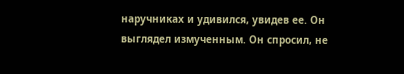наручниках и удивился, увидев ее. Он выглядел измученным. Он спросил, не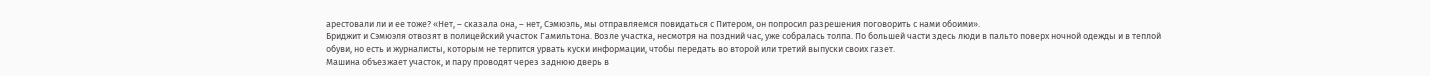арестовали ли и ее тоже? «Нет, – сказала она, – нет, Сэмюэль, мы отправляемся повидаться с Питером, он попросил разрешения поговорить с нами обоими».
Бриджит и Сэмюэля отвозят в полицейский участок Гамильтона. Возле участка, несмотря на поздний час, уже собралась толпа. По большей части здесь люди в пальто поверх ночной одежды и в теплой обуви, но есть и журналисты, которым не терпится урвать куски информации, чтобы передать во второй или третий выпуски своих газет.
Машина объезжает участок, и пару проводят через заднюю дверь в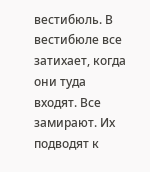вестибюль. В вестибюле все затихает, когда они туда входят. Все замирают. Их подводят к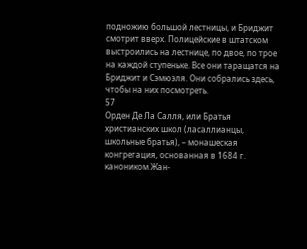подножию большой лестницы, и Бриджит смотрит вверх. Полицейские в штатском выстроились на лестнице, по двое, по трое на каждой ступеньке. Все они таращатся на Бриджит и Сэмюэля. Они собрались здесь, чтобы на них посмотреть.
57
Орден Де Ла Салля, или Братья христианских школ (ласаллианцы, школьные братья), – монашеская конгрегация, основанная в 1684 г. каноником Жан-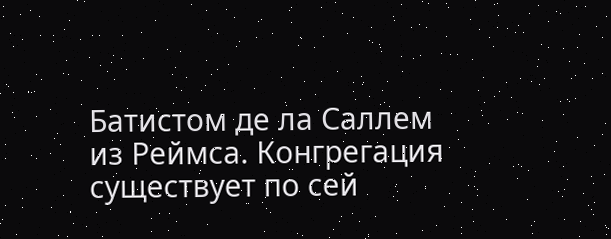Батистом де ла Саллем из Реймса. Конгрегация существует по сей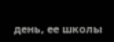день, ее школы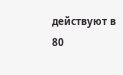действуют в 80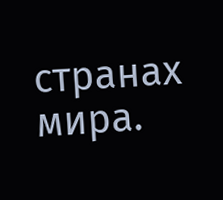странах мира.